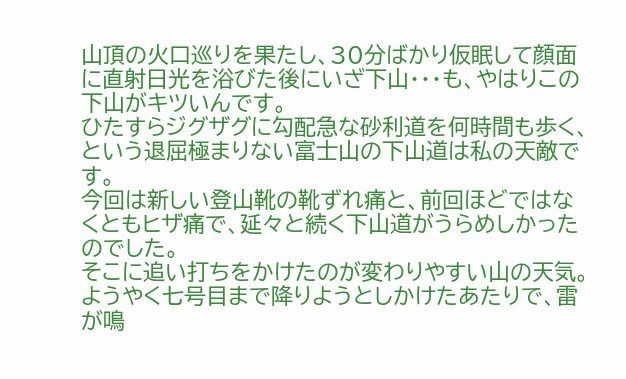山頂の火口巡りを果たし、30分ばかり仮眠して顔面に直射日光を浴びた後にいざ下山・・・も、やはりこの下山がキツいんです。
ひたすらジグザグに勾配急な砂利道を何時間も歩く、という退屈極まりない富士山の下山道は私の天敵です。
今回は新しい登山靴の靴ずれ痛と、前回ほどではなくともヒザ痛で、延々と続く下山道がうらめしかったのでした。
そこに追い打ちをかけたのが変わりやすい山の天気。
ようやく七号目まで降りようとしかけたあたりで、雷が鳴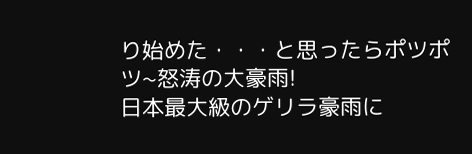り始めた・・・と思ったらポツポツ~怒涛の大豪雨!
日本最大級のゲリラ豪雨に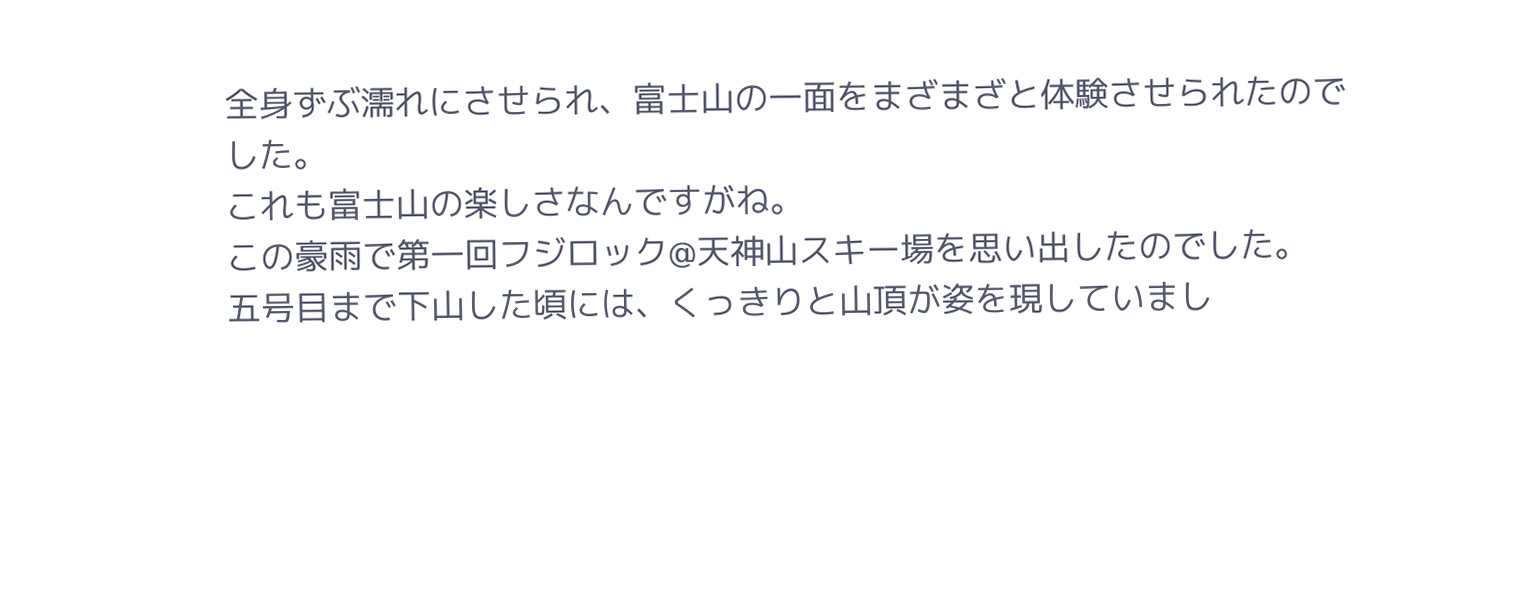全身ずぶ濡れにさせられ、富士山の一面をまざまざと体験させられたのでした。
これも富士山の楽しさなんですがね。
この豪雨で第一回フジロック@天神山スキー場を思い出したのでした。
五号目まで下山した頃には、くっきりと山頂が姿を現していまし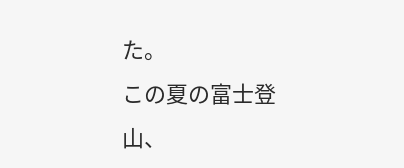た。
この夏の富士登山、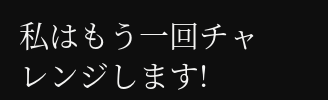私はもう一回チャレンジします!